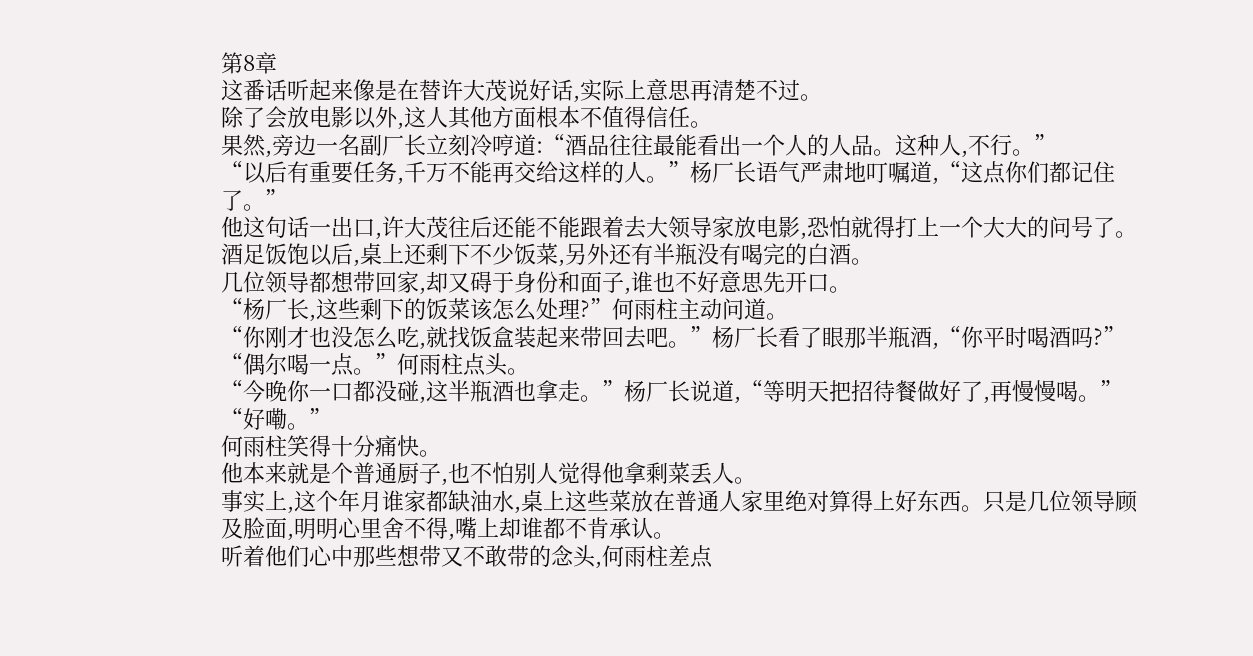第8章
这番话听起来像是在替许大茂说好话,实际上意思再清楚不过。
除了会放电影以外,这人其他方面根本不值得信任。
果然,旁边一名副厂长立刻冷哼道:“酒品往往最能看出一个人的人品。这种人,不行。”
“以后有重要任务,千万不能再交给这样的人。”杨厂长语气严肃地叮嘱道,“这点你们都记住了。”
他这句话一出口,许大茂往后还能不能跟着去大领导家放电影,恐怕就得打上一个大大的问号了。
酒足饭饱以后,桌上还剩下不少饭菜,另外还有半瓶没有喝完的白酒。
几位领导都想带回家,却又碍于身份和面子,谁也不好意思先开口。
“杨厂长,这些剩下的饭菜该怎么处理?”何雨柱主动问道。
“你刚才也没怎么吃,就找饭盒装起来带回去吧。”杨厂长看了眼那半瓶酒,“你平时喝酒吗?”
“偶尔喝一点。”何雨柱点头。
“今晚你一口都没碰,这半瓶酒也拿走。”杨厂长说道,“等明天把招待餐做好了,再慢慢喝。”
“好嘞。”
何雨柱笑得十分痛快。
他本来就是个普通厨子,也不怕别人觉得他拿剩菜丢人。
事实上,这个年月谁家都缺油水,桌上这些菜放在普通人家里绝对算得上好东西。只是几位领导顾及脸面,明明心里舍不得,嘴上却谁都不肯承认。
听着他们心中那些想带又不敢带的念头,何雨柱差点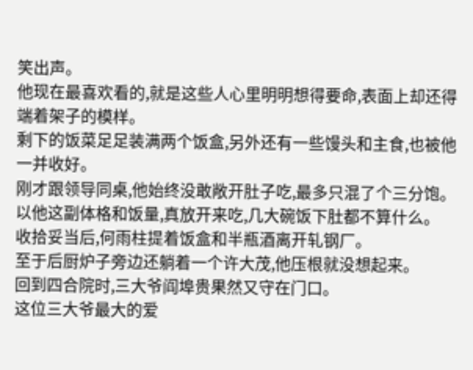笑出声。
他现在最喜欢看的,就是这些人心里明明想得要命,表面上却还得端着架子的模样。
剩下的饭菜足足装满两个饭盒,另外还有一些馒头和主食,也被他一并收好。
刚才跟领导同桌,他始终没敢敞开肚子吃,最多只混了个三分饱。
以他这副体格和饭量,真放开来吃,几大碗饭下肚都不算什么。
收拾妥当后,何雨柱提着饭盒和半瓶酒离开轧钢厂。
至于后厨炉子旁边还躺着一个许大茂,他压根就没想起来。
回到四合院时,三大爷阎埠贵果然又守在门口。
这位三大爷最大的爱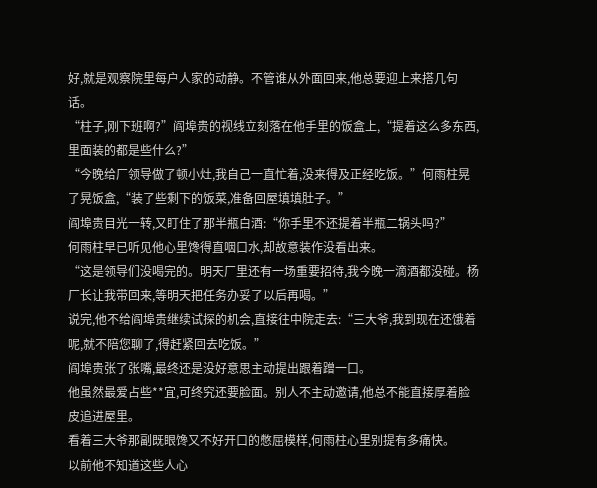好,就是观察院里每户人家的动静。不管谁从外面回来,他总要迎上来搭几句话。
“柱子,刚下班啊?”阎埠贵的视线立刻落在他手里的饭盒上,“提着这么多东西,里面装的都是些什么?”
“今晚给厂领导做了顿小灶,我自己一直忙着,没来得及正经吃饭。”何雨柱晃了晃饭盒,“装了些剩下的饭菜,准备回屋填填肚子。”
阎埠贵目光一转,又盯住了那半瓶白酒:“你手里不还提着半瓶二锅头吗?”
何雨柱早已听见他心里馋得直咽口水,却故意装作没看出来。
“这是领导们没喝完的。明天厂里还有一场重要招待,我今晚一滴酒都没碰。杨厂长让我带回来,等明天把任务办妥了以后再喝。”
说完,他不给阎埠贵继续试探的机会,直接往中院走去:“三大爷,我到现在还饿着呢,就不陪您聊了,得赶紧回去吃饭。”
阎埠贵张了张嘴,最终还是没好意思主动提出跟着蹭一口。
他虽然最爱占些**宜,可终究还要脸面。别人不主动邀请,他总不能直接厚着脸皮追进屋里。
看着三大爷那副既眼馋又不好开口的憋屈模样,何雨柱心里别提有多痛快。
以前他不知道这些人心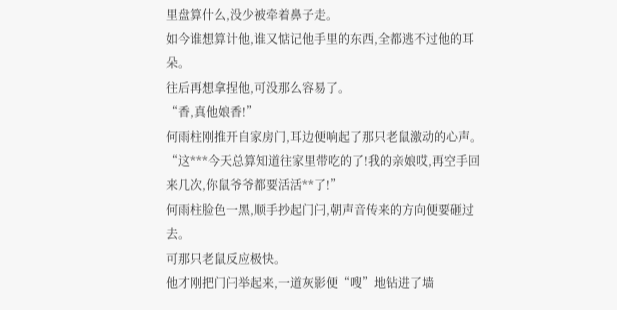里盘算什么,没少被牵着鼻子走。
如今谁想算计他,谁又惦记他手里的东西,全都逃不过他的耳朵。
往后再想拿捏他,可没那么容易了。
“香,真他娘香!”
何雨柱刚推开自家房门,耳边便响起了那只老鼠激动的心声。
“这***今天总算知道往家里带吃的了!我的亲娘哎,再空手回来几次,你鼠爷爷都要活活**了!”
何雨柱脸色一黑,顺手抄起门闩,朝声音传来的方向便要砸过去。
可那只老鼠反应极快。
他才刚把门闩举起来,一道灰影便“嗖”地钻进了墙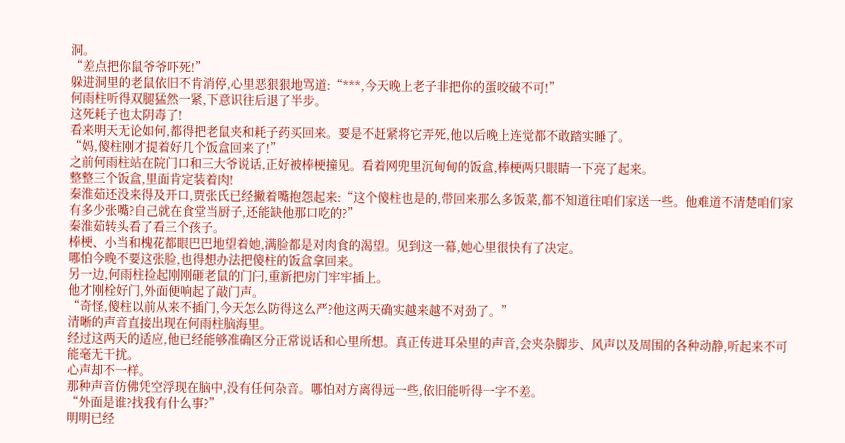洞。
“差点把你鼠爷爷吓死!”
躲进洞里的老鼠依旧不肯消停,心里恶狠狠地骂道:“***,今天晚上老子非把你的蛋咬破不可!”
何雨柱听得双腿猛然一紧,下意识往后退了半步。
这死耗子也太阴毒了!
看来明天无论如何,都得把老鼠夹和耗子药买回来。要是不赶紧将它弄死,他以后晚上连觉都不敢踏实睡了。
“妈,傻柱刚才提着好几个饭盒回来了!”
之前何雨柱站在院门口和三大爷说话,正好被棒梗撞见。看着网兜里沉甸甸的饭盒,棒梗两只眼睛一下亮了起来。
整整三个饭盒,里面肯定装着肉!
秦淮茹还没来得及开口,贾张氏已经撇着嘴抱怨起来:“这个傻柱也是的,带回来那么多饭菜,都不知道往咱们家送一些。他难道不清楚咱们家有多少张嘴?自己就在食堂当厨子,还能缺他那口吃的?”
秦淮茹转头看了看三个孩子。
棒梗、小当和槐花都眼巴巴地望着她,满脸都是对肉食的渴望。见到这一幕,她心里很快有了决定。
哪怕今晚不要这张脸,也得想办法把傻柱的饭盒拿回来。
另一边,何雨柱捡起刚刚砸老鼠的门闩,重新把房门牢牢插上。
他才刚栓好门,外面便响起了敲门声。
“奇怪,傻柱以前从来不插门,今天怎么防得这么严?他这两天确实越来越不对劲了。”
清晰的声音直接出现在何雨柱脑海里。
经过这两天的适应,他已经能够准确区分正常说话和心里所想。真正传进耳朵里的声音,会夹杂脚步、风声以及周围的各种动静,听起来不可能毫无干扰。
心声却不一样。
那种声音仿佛凭空浮现在脑中,没有任何杂音。哪怕对方离得远一些,依旧能听得一字不差。
“外面是谁?找我有什么事?”
明明已经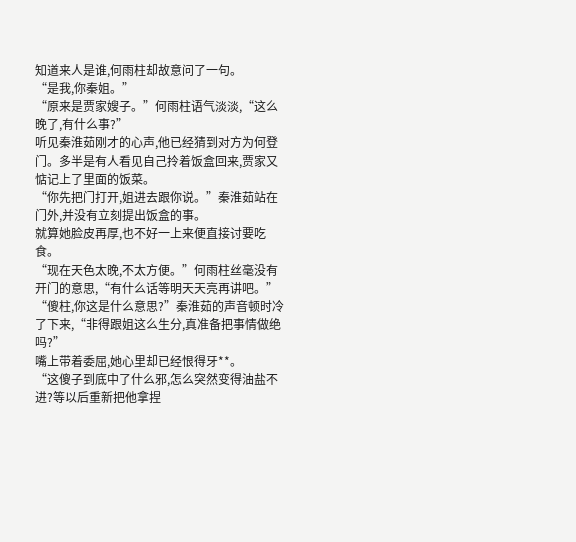知道来人是谁,何雨柱却故意问了一句。
“是我,你秦姐。”
“原来是贾家嫂子。”何雨柱语气淡淡,“这么晚了,有什么事?”
听见秦淮茹刚才的心声,他已经猜到对方为何登门。多半是有人看见自己拎着饭盒回来,贾家又惦记上了里面的饭菜。
“你先把门打开,姐进去跟你说。”秦淮茹站在门外,并没有立刻提出饭盒的事。
就算她脸皮再厚,也不好一上来便直接讨要吃食。
“现在天色太晚,不太方便。”何雨柱丝毫没有开门的意思,“有什么话等明天天亮再讲吧。”
“傻柱,你这是什么意思?”秦淮茹的声音顿时冷了下来,“非得跟姐这么生分,真准备把事情做绝吗?”
嘴上带着委屈,她心里却已经恨得牙**。
“这傻子到底中了什么邪,怎么突然变得油盐不进?等以后重新把他拿捏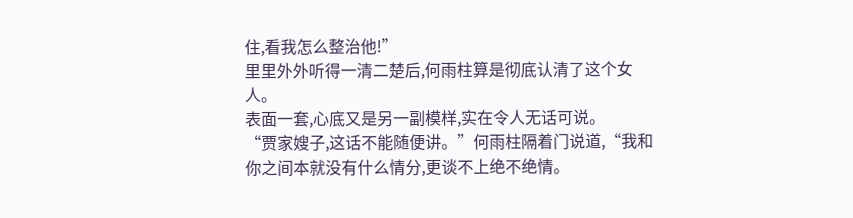住,看我怎么整治他!”
里里外外听得一清二楚后,何雨柱算是彻底认清了这个女人。
表面一套,心底又是另一副模样,实在令人无话可说。
“贾家嫂子,这话不能随便讲。”何雨柱隔着门说道,“我和你之间本就没有什么情分,更谈不上绝不绝情。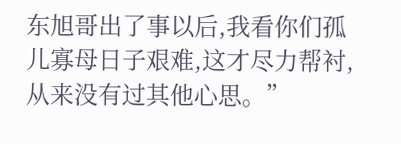东旭哥出了事以后,我看你们孤儿寡母日子艰难,这才尽力帮衬,从来没有过其他心思。”